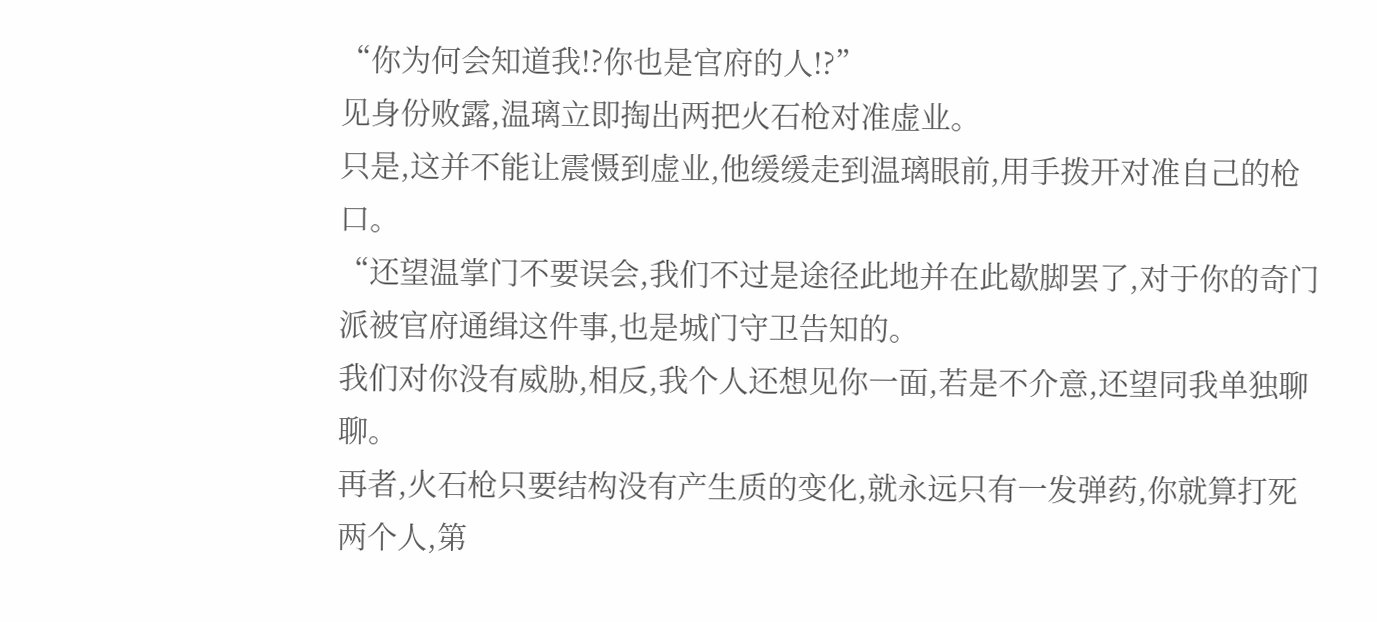“你为何会知道我!?你也是官府的人!?”
见身份败露,温璃立即掏出两把火石枪对准虚业。
只是,这并不能让震慑到虚业,他缓缓走到温璃眼前,用手拨开对准自己的枪口。
“还望温掌门不要误会,我们不过是途径此地并在此歇脚罢了,对于你的奇门派被官府通缉这件事,也是城门守卫告知的。
我们对你没有威胁,相反,我个人还想见你一面,若是不介意,还望同我单独聊聊。
再者,火石枪只要结构没有产生质的变化,就永远只有一发弹药,你就算打死两个人,第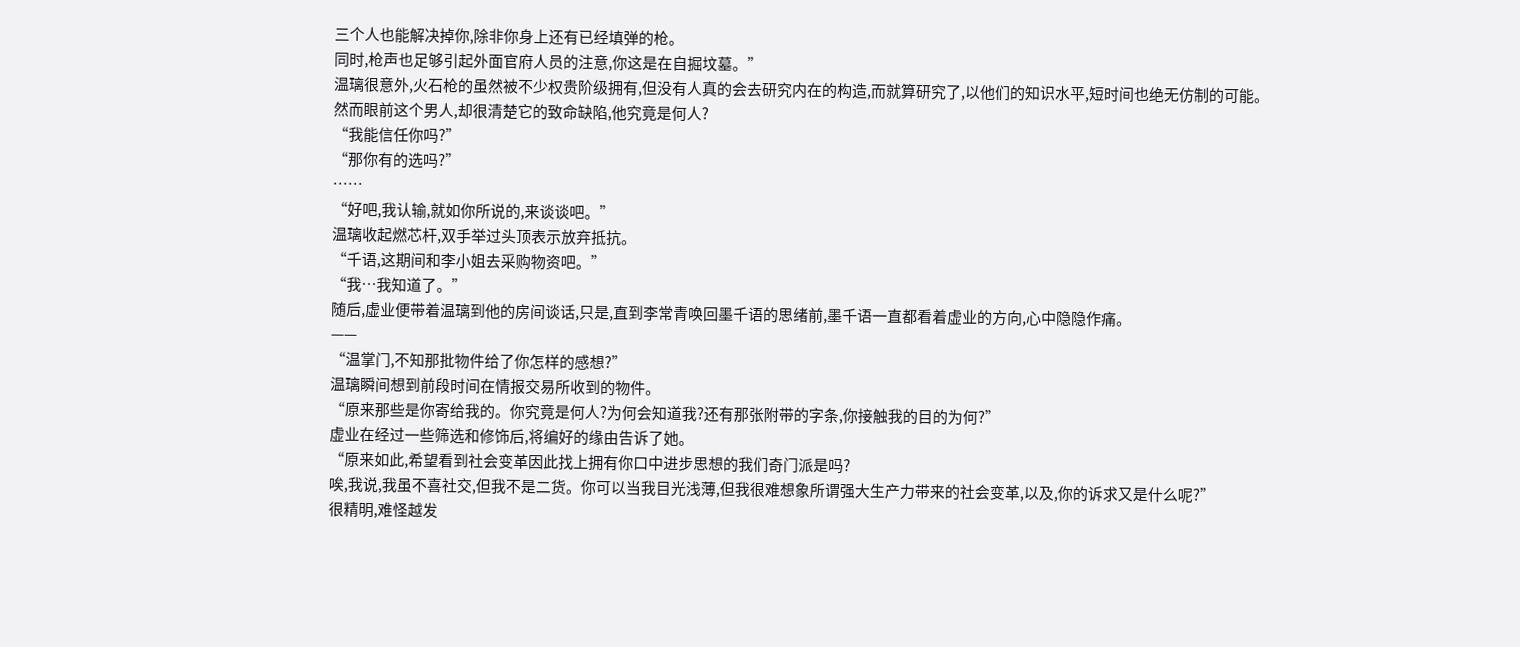三个人也能解决掉你,除非你身上还有已经填弹的枪。
同时,枪声也足够引起外面官府人员的注意,你这是在自掘坟墓。”
温璃很意外,火石枪的虽然被不少权贵阶级拥有,但没有人真的会去研究内在的构造,而就算研究了,以他们的知识水平,短时间也绝无仿制的可能。
然而眼前这个男人,却很清楚它的致命缺陷,他究竟是何人?
“我能信任你吗?”
“那你有的选吗?”
……
“好吧,我认输,就如你所说的,来谈谈吧。”
温璃收起燃芯杆,双手举过头顶表示放弃抵抗。
“千语,这期间和李小姐去采购物资吧。”
“我…我知道了。”
随后,虚业便带着温璃到他的房间谈话,只是,直到李常青唤回墨千语的思绪前,墨千语一直都看着虚业的方向,心中隐隐作痛。
——
“温掌门,不知那批物件给了你怎样的感想?”
温璃瞬间想到前段时间在情报交易所收到的物件。
“原来那些是你寄给我的。你究竟是何人?为何会知道我?还有那张附带的字条,你接触我的目的为何?”
虚业在经过一些筛选和修饰后,将编好的缘由告诉了她。
“原来如此,希望看到社会变革因此找上拥有你口中进步思想的我们奇门派是吗?
唉,我说,我虽不喜社交,但我不是二货。你可以当我目光浅薄,但我很难想象所谓强大生产力带来的社会变革,以及,你的诉求又是什么呢?”
很精明,难怪越发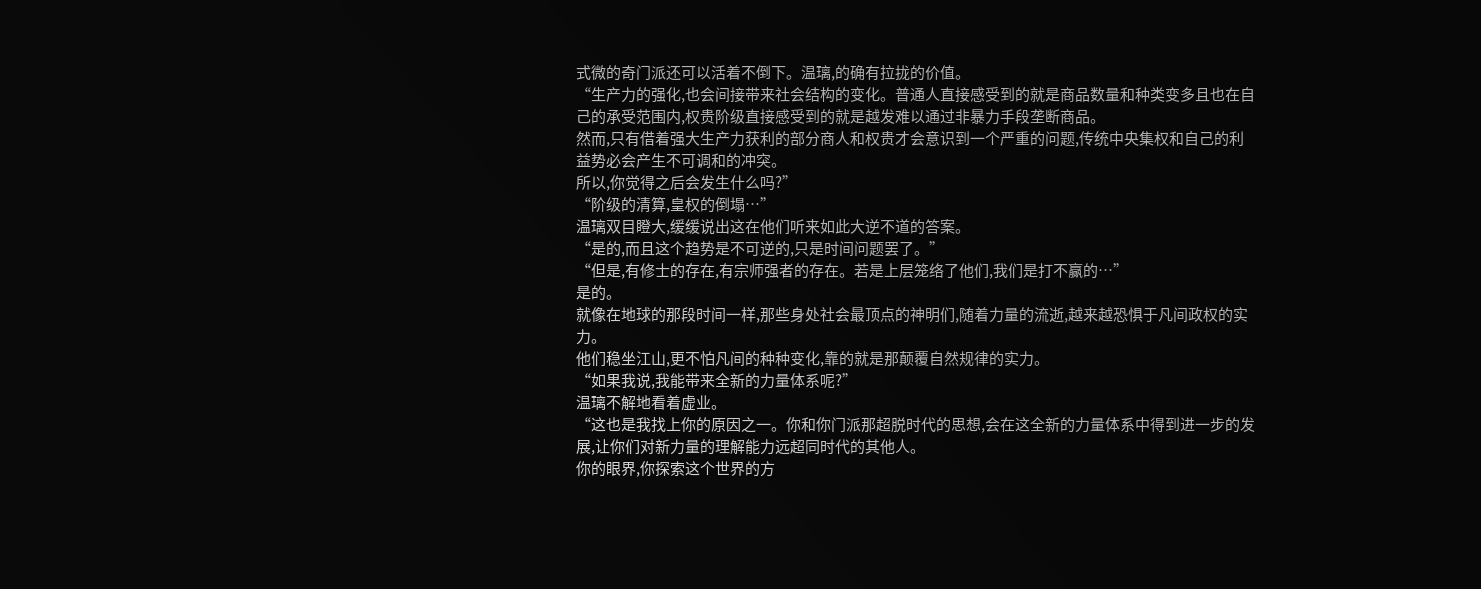式微的奇门派还可以活着不倒下。温璃,的确有拉拢的价值。
“生产力的强化,也会间接带来社会结构的变化。普通人直接感受到的就是商品数量和种类变多且也在自己的承受范围内,权贵阶级直接感受到的就是越发难以通过非暴力手段垄断商品。
然而,只有借着强大生产力获利的部分商人和权贵才会意识到一个严重的问题,传统中央集权和自己的利益势必会产生不可调和的冲突。
所以,你觉得之后会发生什么吗?”
“阶级的清算,皇权的倒塌…”
温璃双目瞪大,缓缓说出这在他们听来如此大逆不道的答案。
“是的,而且这个趋势是不可逆的,只是时间问题罢了。”
“但是,有修士的存在,有宗师强者的存在。若是上层笼络了他们,我们是打不赢的…”
是的。
就像在地球的那段时间一样,那些身处社会最顶点的神明们,随着力量的流逝,越来越恐惧于凡间政权的实力。
他们稳坐江山,更不怕凡间的种种变化,靠的就是那颠覆自然规律的实力。
“如果我说,我能带来全新的力量体系呢?”
温璃不解地看着虚业。
“这也是我找上你的原因之一。你和你门派那超脱时代的思想,会在这全新的力量体系中得到进一步的发展,让你们对新力量的理解能力远超同时代的其他人。
你的眼界,你探索这个世界的方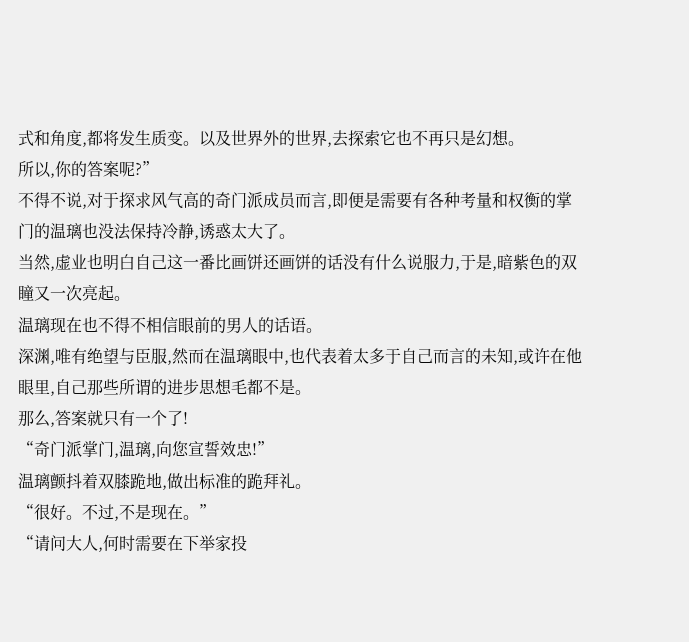式和角度,都将发生质变。以及世界外的世界,去探索它也不再只是幻想。
所以,你的答案呢?”
不得不说,对于探求风气高的奇门派成员而言,即便是需要有各种考量和权衡的掌门的温璃也没法保持冷静,诱惑太大了。
当然,虚业也明白自己这一番比画饼还画饼的话没有什么说服力,于是,暗紫色的双瞳又一次亮起。
温璃现在也不得不相信眼前的男人的话语。
深渊,唯有绝望与臣服,然而在温璃眼中,也代表着太多于自己而言的未知,或许在他眼里,自己那些所谓的进步思想毛都不是。
那么,答案就只有一个了!
“奇门派掌门,温璃,向您宣誓效忠!”
温璃颤抖着双膝跪地,做出标准的跪拜礼。
“很好。不过,不是现在。”
“请问大人,何时需要在下举家投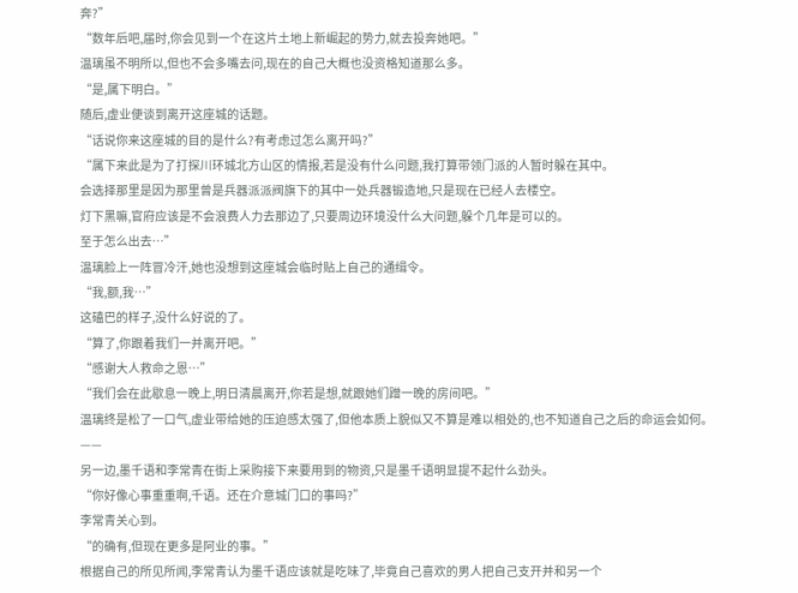奔?”
“数年后吧,届时,你会见到一个在这片土地上新崛起的势力,就去投奔她吧。”
温璃虽不明所以,但也不会多嘴去问,现在的自己大概也没资格知道那么多。
“是,属下明白。”
随后,虚业便谈到离开这座城的话题。
“话说你来这座城的目的是什么?有考虑过怎么离开吗?”
“属下来此是为了打探川环城北方山区的情报,若是没有什么问题,我打算带领门派的人暂时躲在其中。
会选择那里是因为那里曾是兵器派派阀旗下的其中一处兵器锻造地,只是现在已经人去楼空。
灯下黑嘛,官府应该是不会浪费人力去那边了,只要周边环境没什么大问题,躲个几年是可以的。
至于怎么出去…”
温璃脸上一阵冒冷汗,她也没想到这座城会临时贴上自己的通缉令。
“我,额,我…”
这磕巴的样子,没什么好说的了。
“算了,你跟着我们一并离开吧。”
“感谢大人救命之恩…”
“我们会在此歇息一晚上,明日清晨离开,你若是想,就跟她们蹭一晚的房间吧。”
温璃终是松了一口气,虚业带给她的压迫感太强了,但他本质上貌似又不算是难以相处的,也不知道自己之后的命运会如何。
——
另一边,墨千语和李常青在街上采购接下来要用到的物资,只是墨千语明显提不起什么劲头。
“你好像心事重重啊,千语。还在介意城门口的事吗?”
李常青关心到。
“的确有,但现在更多是阿业的事。”
根据自己的所见所闻,李常青认为墨千语应该就是吃味了,毕竟自己喜欢的男人把自己支开并和另一个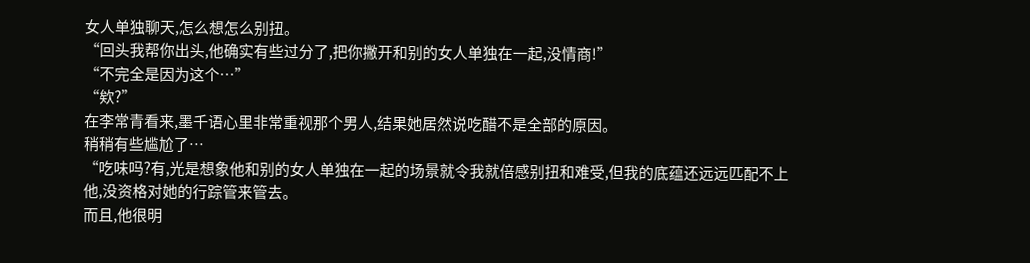女人单独聊天,怎么想怎么别扭。
“回头我帮你出头,他确实有些过分了,把你撇开和别的女人单独在一起,没情商!”
“不完全是因为这个…”
“欸?”
在李常青看来,墨千语心里非常重视那个男人,结果她居然说吃醋不是全部的原因。
稍稍有些尴尬了…
“吃味吗?有,光是想象他和别的女人单独在一起的场景就令我就倍感别扭和难受,但我的底蕴还远远匹配不上他,没资格对她的行踪管来管去。
而且,他很明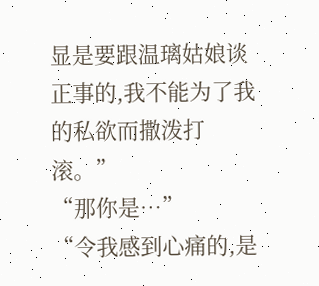显是要跟温璃姑娘谈正事的,我不能为了我的私欲而撒泼打滚。”
“那你是…”
“令我感到心痛的,是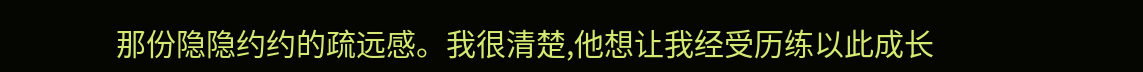那份隐隐约约的疏远感。我很清楚,他想让我经受历练以此成长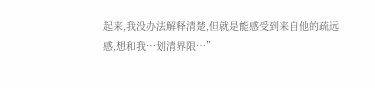起来,我没办法解释清楚,但就是能感受到来自他的疏远感,想和我…划清界限…”